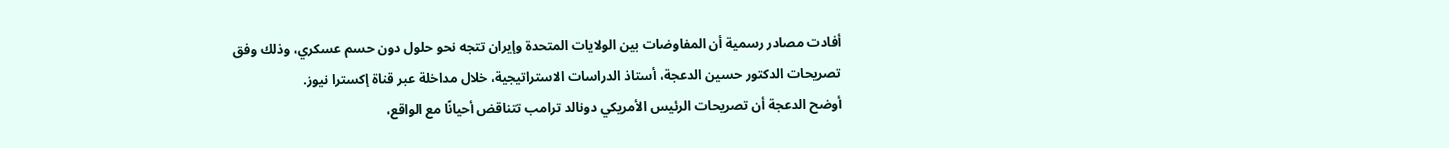أفادت مصادر رسمية أن المفاوضات بين الولايات المتحدة وإيران تتجه نحو حلول دون حسم عسكري، وذلك وفق تصريحات الدكتور حسين الدعجة، أستاذ الدراسات الاستراتيجية، خلال مداخلة عبر قناة إكسترا نيوز.
أوضح الدعجة أن تصريحات الرئيس الأمريكي دونالد ترامب تتناقض أحيانًا مع الواقع،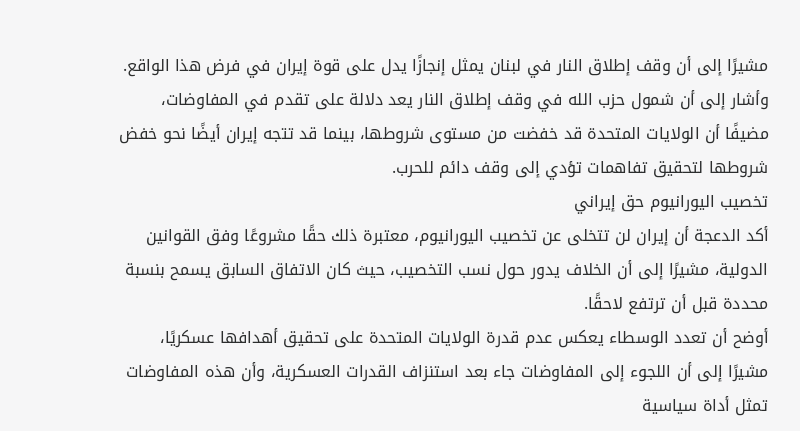مشيرًا إلى أن وقف إطلاق النار في لبنان يمثل إنجازًا يدل على قوة إيران في فرض هذا الواقع.
وأشار إلى أن شمول حزب الله في وقف إطلاق النار يعد دلالة على تقدم في المفاوضات، مضيفًا أن الولايات المتحدة قد خفضت من مستوى شروطها، بينما قد تتجه إيران أيضًا نحو خفض شروطها لتحقيق تفاهمات تؤدي إلى وقف دائم للحرب.
تخصيب اليورانيوم حق إيراني
أكد الدعجة أن إيران لن تتخلى عن تخصيب اليورانيوم، معتبرة ذلك حقًا مشروعًا وفق القوانين الدولية، مشيرًا إلى أن الخلاف يدور حول نسب التخصيب، حيث كان الاتفاق السابق يسمح بنسبة محددة قبل أن ترتفع لاحقًا.
أوضح أن تعدد الوسطاء يعكس عدم قدرة الولايات المتحدة على تحقيق أهدافها عسكريًا، مشيرًا إلى أن اللجوء إلى المفاوضات جاء بعد استنزاف القدرات العسكرية، وأن هذه المفاوضات تمثل أداة سياسية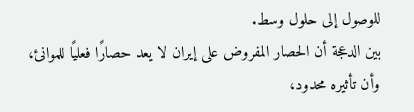للوصول إلى حلول وسط.
بين الدعجة أن الحصار المفروض على إيران لا يعد حصارًا فعليًا للموانئ، وأن تأثيره محدود،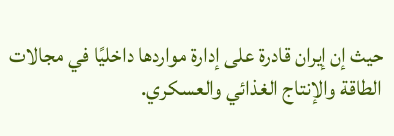حيث إن إيران قادرة على إدارة مواردها داخليًا في مجالات الطاقة والإنتاج الغذائي والعسكري.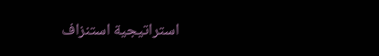استراتيجية استنزاف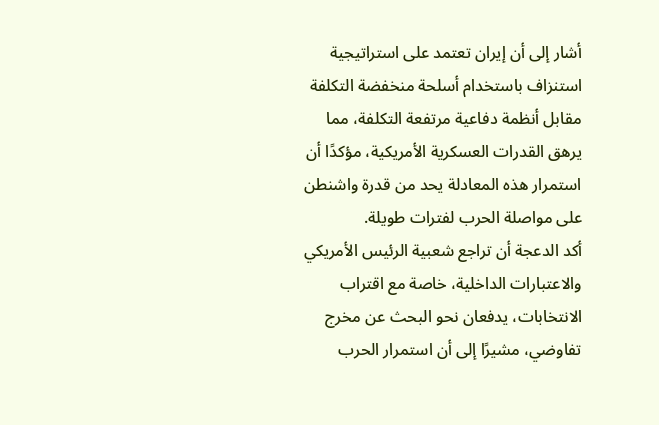أشار إلى أن إيران تعتمد على استراتيجية استنزاف باستخدام أسلحة منخفضة التكلفة مقابل أنظمة دفاعية مرتفعة التكلفة، مما يرهق القدرات العسكرية الأمريكية، مؤكدًا أن استمرار هذه المعادلة يحد من قدرة واشنطن على مواصلة الحرب لفترات طويلة.
أكد الدعجة أن تراجع شعبية الرئيس الأمريكي والاعتبارات الداخلية، خاصة مع اقتراب الانتخابات، يدفعان نحو البحث عن مخرج تفاوضي، مشيرًا إلى أن استمرار الحرب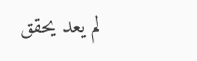لم يعد يحقق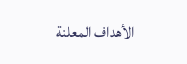الأهداف المعلنة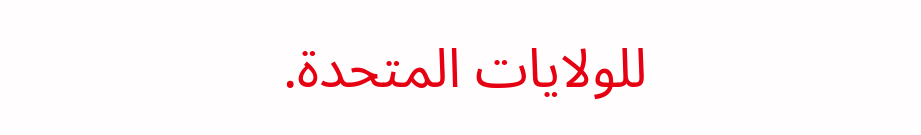للولايات المتحدة.